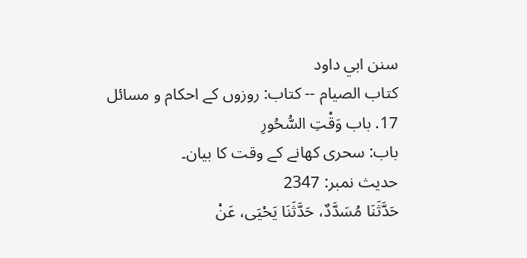سنن ابي داود
كتاب الصيام -- کتاب: روزوں کے احکام و مسائل
17. باب وَقْتِ السُّحُورِ
باب: سحری کھانے کے وقت کا بیان۔
حدیث نمبر: 2347
حَدَّثَنَا مُسَدَّدٌ، حَدَّثَنَا يَحْيَى، عَنْ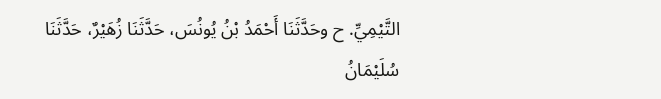التَّيْمِيِّ. ح وحَدَّثَنَا أَحْمَدُ بْنُ يُونُسَ، حَدَّثَنَا زُهَيْرٌ، حَدَّثَنَا سُلَيْمَانُ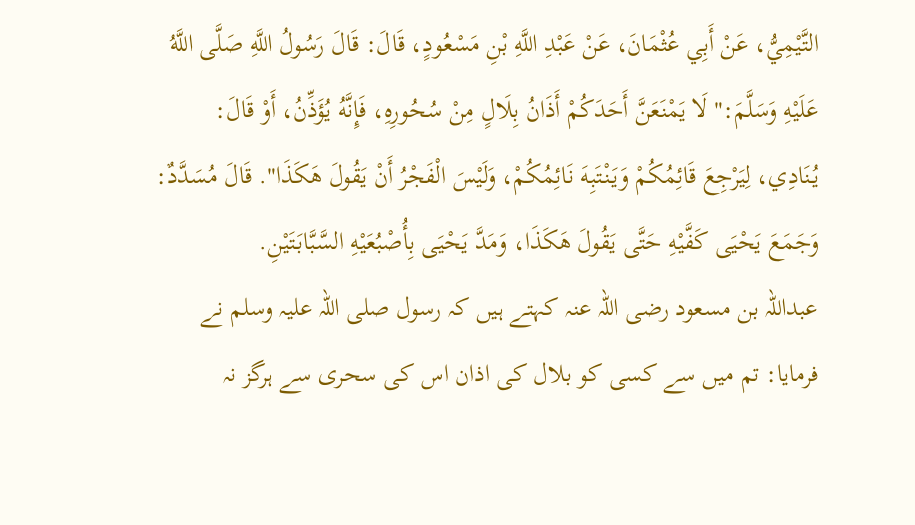التَّيْمِيُّ، عَنْ أَبِي عُثْمَانَ، عَنْ عَبْدِ اللَّهِ بْنِ مَسْعُودٍ، قَالَ: قَالَ رَسُولُ اللَّهِ صَلَّى اللَّهُ عَلَيْهِ وَسَلَّمَ:" لَا يَمْنَعَنَّ أَحَدَكُمْ أَذَانُ بِلَالٍ مِنْ سُحُورِهِ، فَإِنَّهُ يُؤَذِّنُ، أَوْ قَالَ: يُنَادِي، لِيَرْجِعَ قَائِمُكُمْ وَيَنْتَبِهَ نَائِمُكُمْ، وَلَيْسَ الْفَجْرُ أَنْ يَقُولَ هَكَذَا". قَالَ مُسَدَّدٌ: وَجَمَعَ يَحْيَى كَفَّيْهِ حَتَّى يَقُولَ هَكَذَا، وَمَدَّ يَحْيَى بِأُصْبُعَيْهِ السَّبَّابَتَيْنِ.
عبداللہ بن مسعود رضی اللہ عنہ کہتے ہیں کہ رسول صلی اللہ علیہ وسلم نے فرمایا: تم میں سے کسی کو بلال کی اذان اس کی سحری سے ہرگز نہ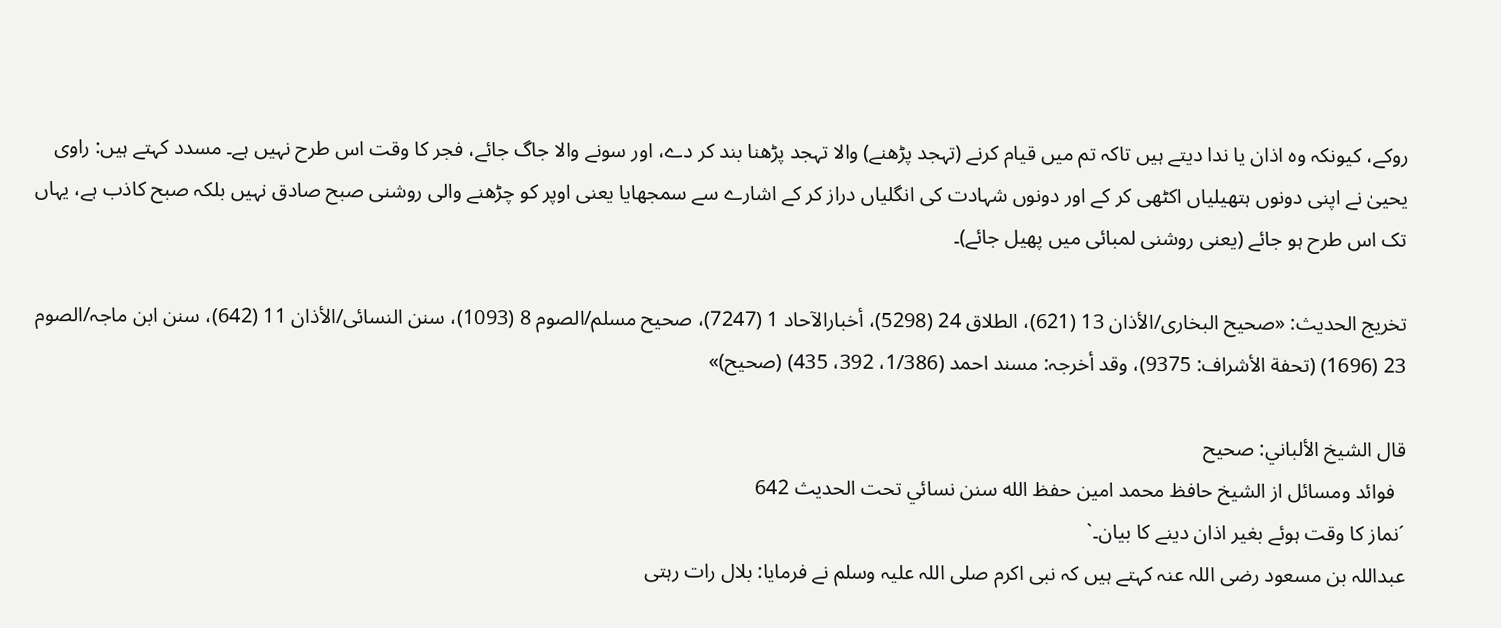روکے، کیونکہ وہ اذان یا ندا دیتے ہیں تاکہ تم میں قیام کرنے (تہجد پڑھنے) والا تہجد پڑھنا بند کر دے، اور سونے والا جاگ جائے، فجر کا وقت اس طرح نہیں ہے۔ مسدد کہتے ہیں: راوی یحییٰ نے اپنی دونوں ہتھیلیاں اکٹھی کر کے اور دونوں شہادت کی انگلیاں دراز کر کے اشارے سے سمجھایا یعنی اوپر کو چڑھنے والی روشنی صبح صادق نہیں بلکہ صبح کاذب ہے، یہاں تک اس طرح ہو جائے (یعنی روشنی لمبائی میں پھیل جائے)۔

تخریج الحدیث: «صحیح البخاری/الأذان 13 (621)، الطلاق 24 (5298)، أخبارالآحاد 1 (7247)، صحیح مسلم/الصوم 8 (1093)، سنن النسائی/الأذان 11 (642)، سنن ابن ماجہ/الصوم 23 (1696) (تحفة الأشراف: 9375)، وقد أخرجہ: مسند احمد (1/386، 392، 435) (صحیح)»

قال الشيخ الألباني: صحيح
  فوائد ومسائل از الشيخ حافظ محمد امين حفظ الله سنن نسائي تحت الحديث 642
´نماز کا وقت ہوئے بغیر اذان دینے کا بیان۔`
عبداللہ بن مسعود رضی اللہ عنہ کہتے ہیں کہ نبی اکرم صلی اللہ علیہ وسلم نے فرمایا: بلال رات رہتی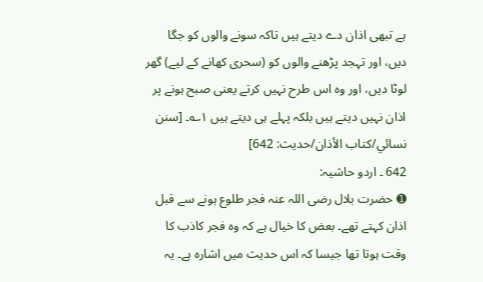ہے تبھی اذان دے دیتے ہیں تاکہ سونے والوں کو جگا دیں، اور تہجد پڑھنے والوں کو (سحری کھانے کے لیے) گھر لوٹا دیں، اور وہ اس طرح نہیں کرتے یعنی صبح ہونے پر اذان نہیں دیتے ہیں بلکہ پہلے ہی دیتے ہیں ۱؎۔ [سنن نسائي/كتاب الأذان/حدیث: 642]
642 ۔ اردو حاشیہ:
➊ حضرت بلال رضی اللہ عنہ فجر طلوع ہونے سے قبل اذان کہتے تھے۔ بعض کا خیال ہے کہ وہ فجر کاذب کا وقت ہوتا تھا جیسا کہ اس حدیث میں اشارہ ہے۔ یہ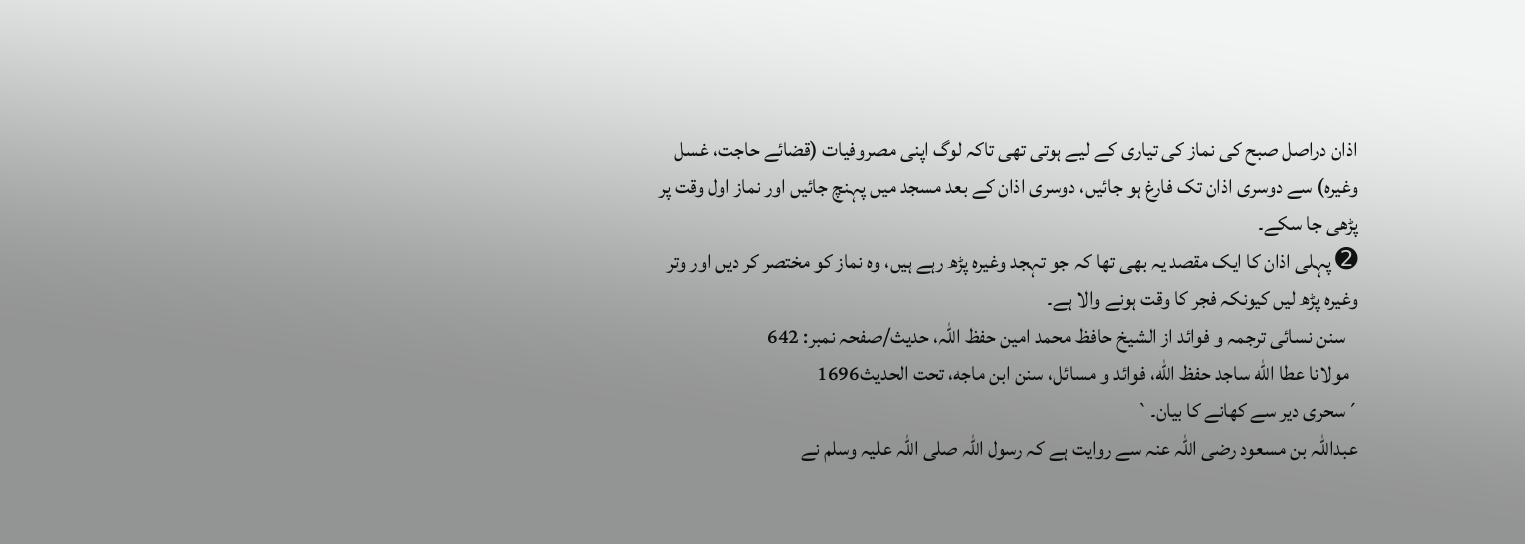اذان دراصل صبح کی نماز کی تیاری کے لیے ہوتی تھی تاکہ لوگ اپنی مصروفیات (قضائے حاجت، غسل وغیرہ) سے دوسری اذان تک فارغ ہو جائیں، دوسری اذان کے بعد مسجد میں پہنچ جائیں اور نماز اول وقت پر پڑھی جا سکے۔
➋ پہلی اذان کا ایک مقصد یہ بھی تھا کہ جو تہجد وغیرہ پڑھ رہے ہیں، وہ نماز کو مختصر کر دیں اور وتر وغیرہ پڑھ لیں کیونکہ فجر کا وقت ہونے والا ہے۔
   سنن نسائی ترجمہ و فوائد از الشیخ حافظ محمد امین حفظ اللہ، حدیث/صفحہ نمبر: 642
  مولانا عطا الله ساجد حفظ الله، فوائد و مسائل، سنن ابن ماجه، تحت الحديث1696
´سحری دیر سے کھانے کا بیان۔`
عبداللہ بن مسعود رضی اللہ عنہ سے روایت ہے کہ رسول اللہ صلی اللہ علیہ وسلم نے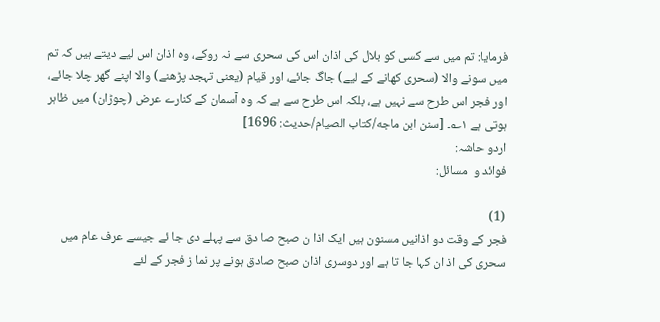فرمایا: تم میں سے کسی کو بلال کی اذان اس کی سحری سے نہ روکے، وہ اذان اس لیے دیتے ہیں کہ تم میں سونے والا (سحری کھانے کے لیے) جاگ جائے، اور قیام (یعنی تہجد پڑھنے) والا اپنے گھر چلا جائے، اور فجر اس طرح سے نہیں ہے، بلکہ اس طرح سے ہے کہ وہ آسمان کے کنارے عرض (چوڑان) میں ظاہر ہوتی ہے ۱؎۔ [سنن ابن ماجه/كتاب الصيام/حدیث: 1696]
اردو حاشہ:
فوائد و  مسائل:

(1)
فجر کے وقت دو اذانیں مسنون ہیں ایک اذا ن صبح صا دق سے پہلے دی جا ئے جیسے عرف عام میں سحری کی اذ ان کہا جا تا ہے اور دوسری اذان صبح صادق ہونے پر نما ز فجر کے لئے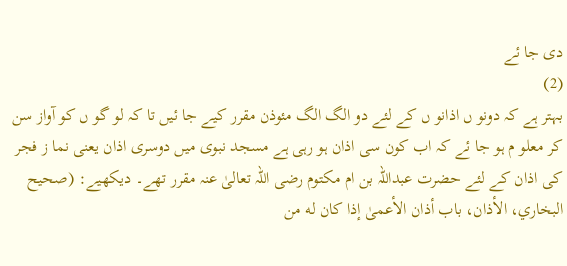دی جا ئے
(2)
بہتر ہے کہ دونو ں اذانو ں کے لئے دو الگ الگ مئوذن مقرر کیے جا ئیں تا کہ لو گو ں کو آواز سن کر معلو م ہو جا ئے کہ اب کون سی اذان ہو رہی ہے مسجد نبوی میں دوسری اذان یعنی نما ز فجر کی اذان کے لئے حضرت عبداللہ بن ام مکتوم رضی اللہ تعالیٰ عنہ مقرر تھے۔ دیکھیے: (صحیح البخاري، الأذان، باب أذان الأعمیٰ إذا کان له من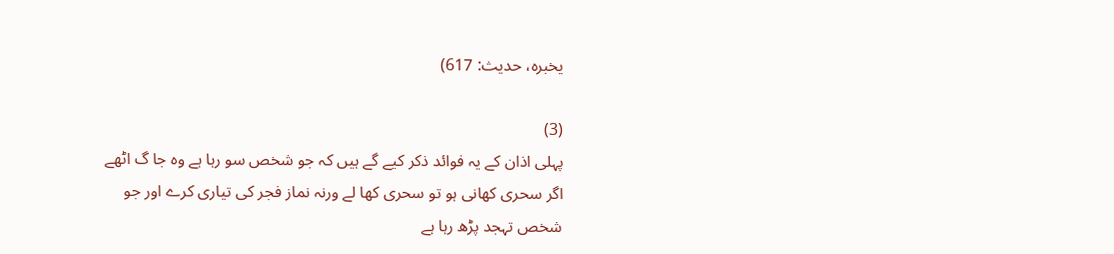یخبرہ، حدیث: 617)

(3)
پہلی اذان کے یہ فوائد ذکر کیے گے ہیں کہ جو شخص سو رہا ہے وہ جا گ اٹھے اگر سحری کھانی ہو تو سحری کھا لے ورنہ نماز فجر کی تیاری کرے اور جو شخص تہجد پڑھ رہا ہے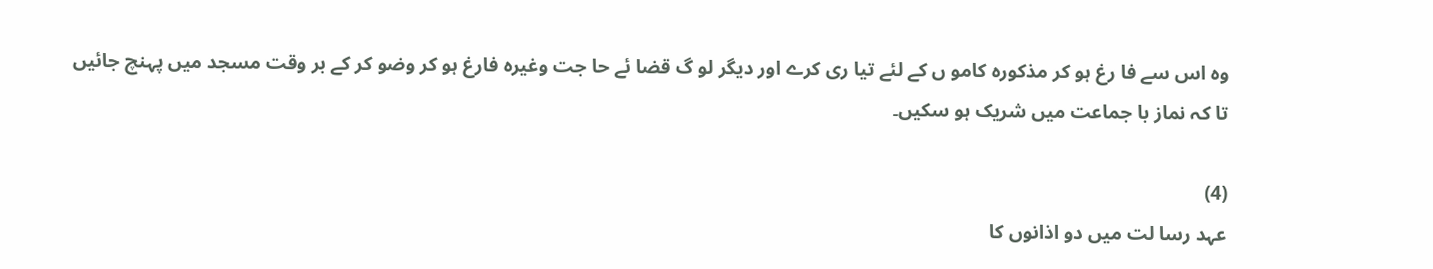وہ اس سے فا رغ ہو کر مذکورہ کامو ں کے لئے تیا ری کرے اور دیگر لو گ قضا ئے حا جت وغیرہ فارغ ہو کر وضو کر کے بر وقت مسجد میں پہنچ جائیں تا کہ نماز با جماعت میں شریک ہو سکیں۔

(4)
عہد رسا لت میں دو اذانوں کا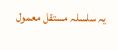یہ سلسلہ مستقل معمول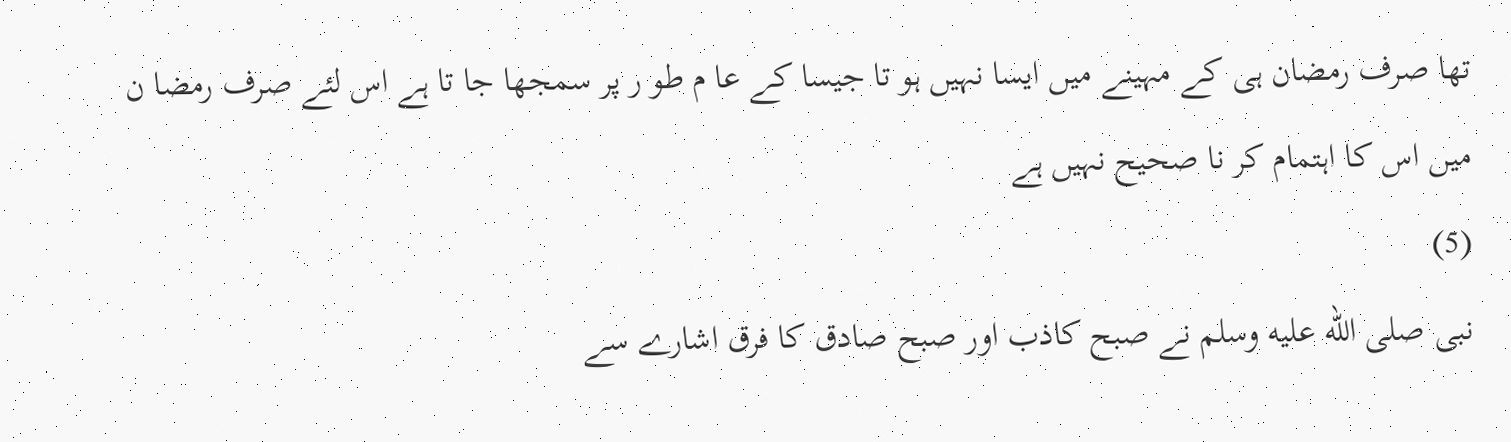تھا صرف رمضان ہی کے مہینے میں ایسا نہیں ہو تا جیسا کے عا م طو ر پر سمجھا جا تا ہے اس لئے صرف رمضا ن میں اس کا اہتمام کر نا صحیح نہیں ہے
(5)
نبی صلى الله عليه وسلم نے صبح کاذب اور صبح صادق کا فرق اشارے سے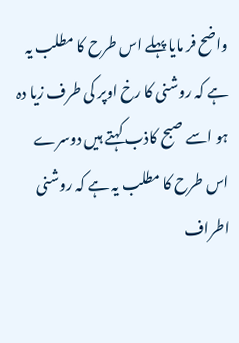واضح فر مایا پہلے اس طرح کا مطلب یہ ہے کہ روشنی کا رخ اوپر کی طرف زیا دہ ہو اسے صبح کاذب کہتے ہیں دوسرے اس طرح کا مطلب یہ ہے کہ روشنی اطراف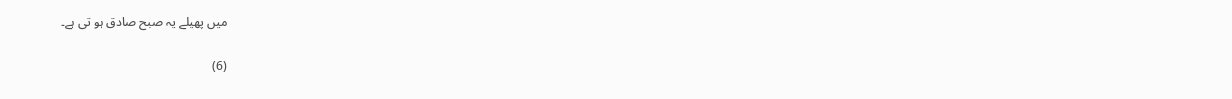میں پھیلے یہ صبح صادق ہو تی ہے۔

(6)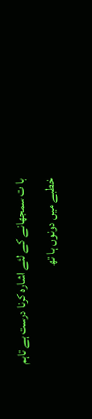با ت سمجھانے کے لئے اشارہ کرنا درست ہے تاہم خطبے میں دونوں ہا تھ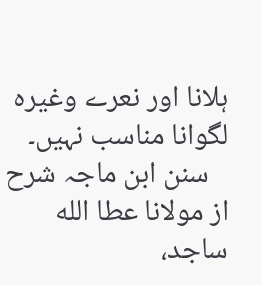ہلانا اور نعرے وغیرہ لگوانا مناسب نہیں۔
   سنن ابن ماجہ شرح از مولانا عطا الله ساجد،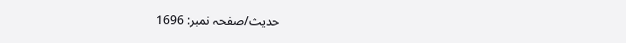حدیث/صفحہ نمبر: 1696